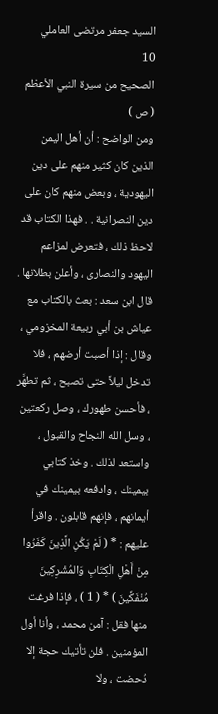السيد جعفر مرتضى العاملي
10
الصحيح من سيرة النبي الأعظم ( ص )
ومن الواضح : أن أهل اليمن الذين كان كثير منهم على دين اليهودية ، وبعض منهم كان على دين النصرانية . . فهذا الكتاب قد لاحظ ذلك ، فتعرض لمزاعم اليهود والنصارى ، وأعلن بطلانها . قال ابن سعد : بعث بالكتاب مع عياش بن أبي ربيعة المخزومي ، وقال : إذا أصبت أرضهم ، فلا تدخل ليلاً حتى تصبح ، ثم تطهَّر ، فأحسن طهورك ، وصل ركعتين ، وسل الله النجاح والقبول ، واستعد لذلك . وخذ كتابي بيمينك ، وادفعه بيمينك في أيمانهم ، فإنهم قابلون . واقرأ عليهم : * ( لَمْ يَكُنِ الَّذِينَ كَفَرُوا مِنْ أَهْلِ الْكِتَابِ وَالمُشْرِكِينَ مُنْفَكِّينَ ) * ( 1 ) ، فإذا فرغت منها فقل : آمن محمد ، وأنا أول المؤمنين . فلن تأتيك حجة إلا دُحضت ، ولا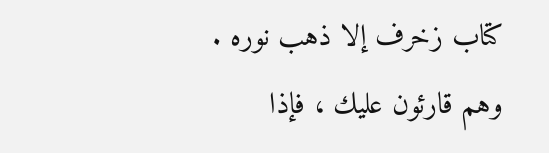كتاب زخرف إلا ذهب نوره . وهم قارئون عليك ، فإذا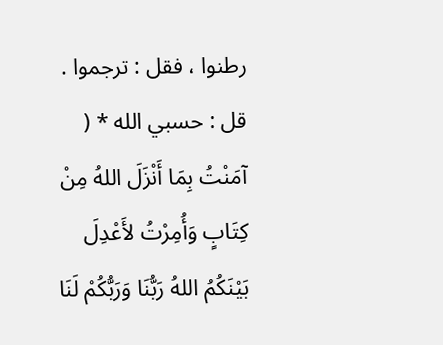رطنوا ، فقل : ترجموا . قل : حسبي الله * ( آمَنْتُ بِمَا أَنْزَلَ اللهُ مِنْ كِتَابٍ وَأُمِرْتُ لأَعْدِلَ بَيْنَكُمُ اللهُ رَبُّنَا وَرَبُّكُمْ لَنَا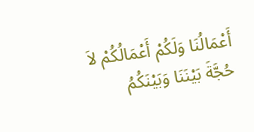أَعْمَالُنَا وَلَكُمْ أَعْمَالُكُمْ لاَ حُجَّةَ بَيْنَنَا وَبَيْنَكُمُ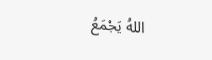اللهُ يَجْمَعُ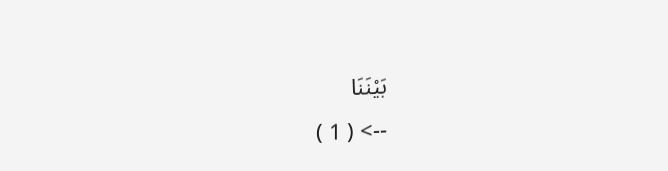بَيْنَنَا
--> ( 1 )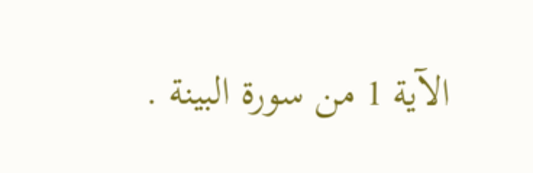الآية 1 من سورة البينة .